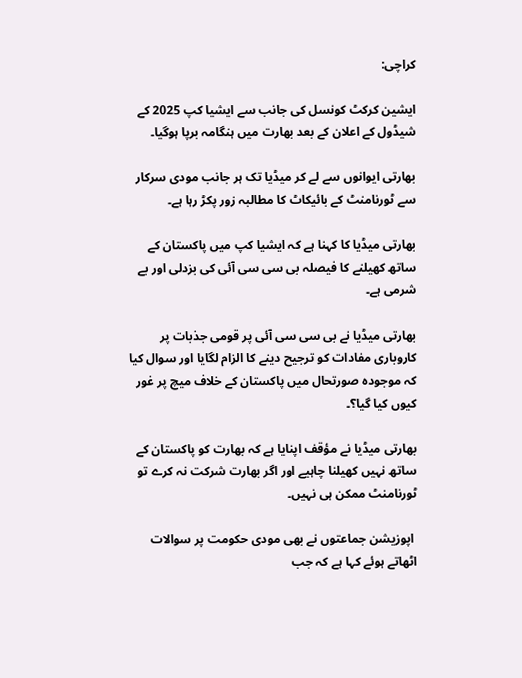کراچی:

ایشین کرکٹ کونسل کی جانب سے ایشیا کپ 2025 کے شیڈول کے اعلان کے بعد بھارت میں ہنگامہ برپا ہوگیا۔

بھارتی ایوانوں سے لے کر میڈیا تک ہر جانب مودی سرکار سے ٹورنامنٹ کے بائیکاٹ کا مطالبہ زور پکڑ رہا ہے۔

بھارتی میڈیا کا کہنا ہے کہ ایشیا کپ میں پاکستان کے ساتھ کھیلنے کا فیصلہ بی سی سی آئی کی بزدلی اور بے شرمی ہے۔

بھارتی میڈیا نے بی سی سی آئی پر قومی جذبات پر کاروباری مفادات کو ترجیح دینے کا الزام لگایا اور سوال کیا کہ موجودہ صورتحال میں پاکستان کے خلاف میچ پر غور کیوں کیا گیا؟۔

بھارتی میڈیا نے مؤقف اپنایا ہے کہ بھارت کو پاکستان کے ساتھ نہیں کھیلنا چاہیے اور اگر بھارت شرکت نہ کرے تو ٹورنامنٹ ممکن ہی نہیں۔

 اپوزیشن جماعتوں نے بھی مودی حکومت پر سوالات اٹھاتے ہوئے کہا ہے کہ جب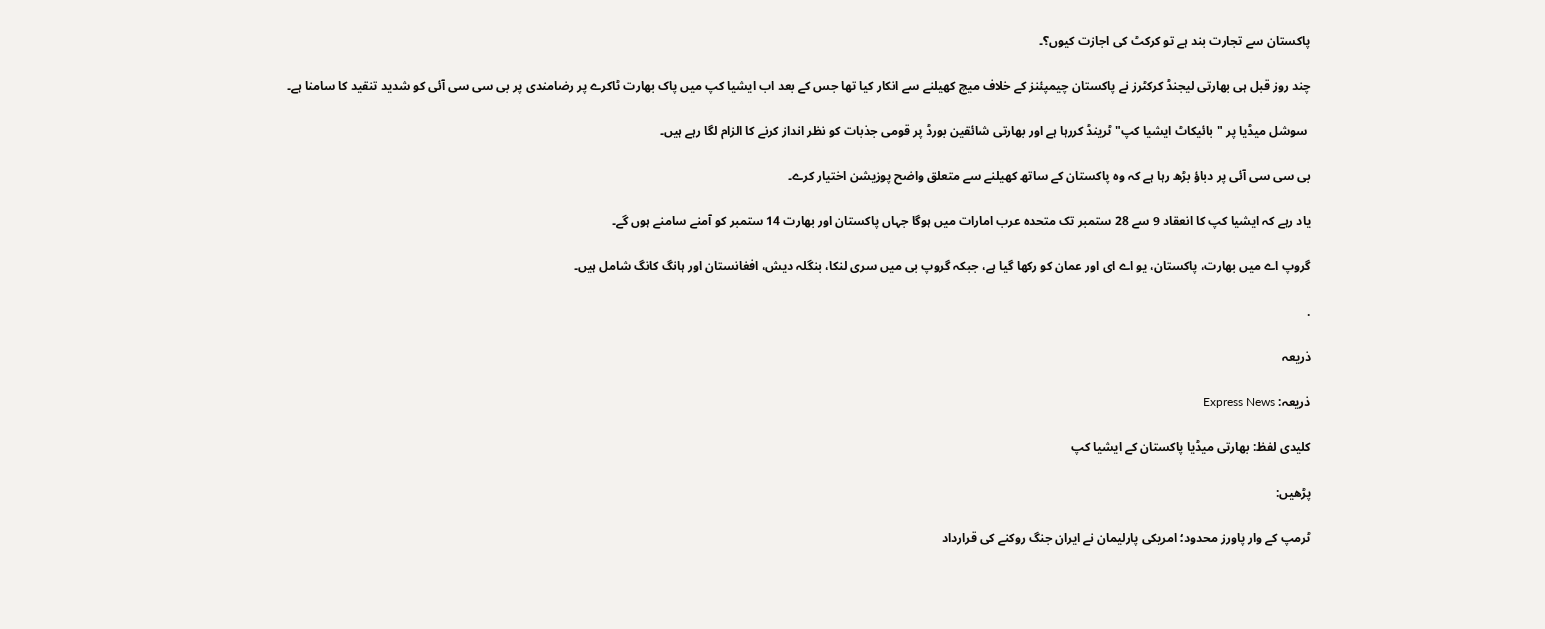پاکستان سے تجارت بند ہے تو کرکٹ کی اجازت کیوں؟۔

چند روز قبل ہی بھارتی لیجنڈ کرکٹرز نے پاکستان چیمپئنز کے خلاف میچ کھیلنے سے انکار کیا تھا جس کے بعد اب ایشیا کپ میں پاک بھارت ٹاکرے پر رضامندی پر بی سی سی آئی کو شدید تنقید کا سامنا ہے۔

 سوشل میڈیا پر "بائیکاٹ ایشیا کپ" ٹرینڈ کررہا ہے اور بھارتی شائقین بورڈ پر قومی جذبات کو نظر انداز کرنے کا الزام لگا رہے ہیں۔

بی سی سی آئی پر دباؤ بڑھ رہا ہے کہ وہ پاکستان کے ساتھ کھیلنے سے متعلق واضح پوزیشن اختیار کرے۔

یاد رہے کہ ایشیا کپ کا انعقاد 9 سے 28 ستمبر تک متحدہ عرب امارات میں ہوگا جہاں پاکستان اور بھارت 14 ستمبر کو آمنے سامنے ہوں گے۔

گروپ اے میں بھارت، پاکستان، یو اے ای اور عمان کو رکھا گیا ہے، جبکہ گروپ بی میں سری لنکا، بنگلہ دیش، افغانستان اور ہانگ کانگ شامل ہیں۔

.

ذریعہ

ذریعہ: Express News

کلیدی لفظ: بھارتی میڈیا پاکستان کے ایشیا کپ

پڑھیں:

ٹرمپ کے وار پاورز محدود؛ امریکی پارلیمان نے ایران جنگ روکنے کی قرارداد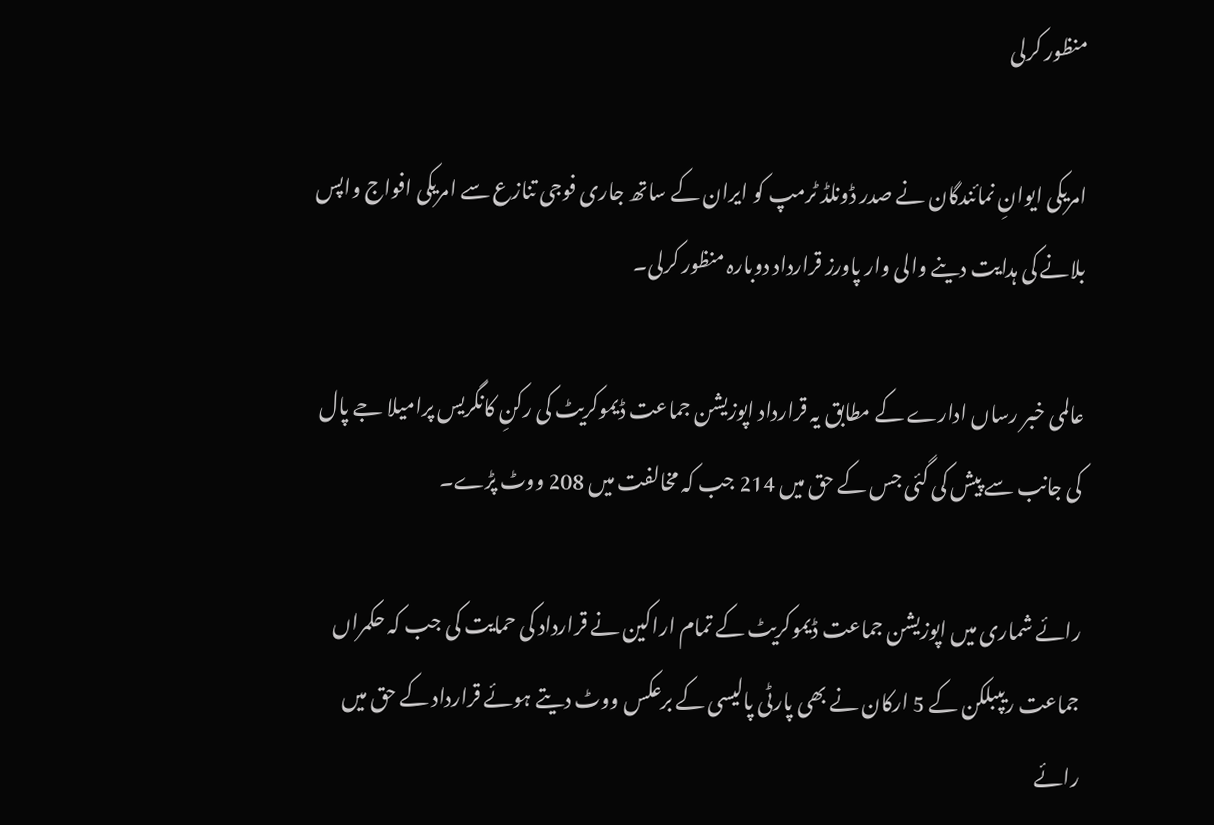منظور کرلی

امریکی ایوانِ نمائندگان نے صدر ڈونلڈ ٹرمپ کو ایران کے ساتھ جاری فوجی تنازع سے امریکی افواج واپس بلانے کی ہدایت دینے والی وار پاورز قرارداد دوبارہ منظور کرلی۔

عالمی خبر رساں ادارے کے مطابق یہ قرارداد اپوزیشن جماعت ڈیموکریٹ کی رکنِ کانگریس پرامیلا جے پال کی جانب سے پیش کی گئی جس کے حق میں 214 جب کہ مخالفت میں 208 ووٹ پڑے۔

رائے شماری میں اپوزیشن جماعت ڈیموکریٹ کے تمام اراکین نے قرارداد کی حمایت کی جب کہ حکمراں جماعت ریپبلکن کے 5 ارکان نے بھی پارٹی پالیسی کے برعکس ووٹ دیتے ہوئے قرارداد کے حق میں رائے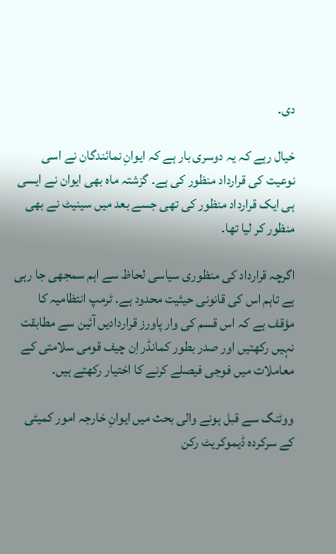دی۔

خیال رہے کہ یہ دوسری بار ہے کہ ایوانِ نمائندگان نے اسی نوعیت کی قرارداد منظور کی ہے۔ گزشتہ ماہ بھی ایوان نے ایسی ہی ایک قرارداد منظور کی تھی جسے بعد میں سینیٹ نے بھی منظور کر لیا تھا۔

اگرچہ قرارداد کی منظوری سیاسی لحاظ سے اہم سمجھی جا رہی ہے تاہم اس کی قانونی حیثیت محدود ہے۔ ٹرمپ انتظامیہ کا مؤقف ہے کہ اس قسم کی وار پاورز قراردادیں آئین سے مطابقت نہیں رکھتیں اور صدر بطور کمانڈر اِن چیف قومی سلامتی کے معاملات میں فوجی فیصلے کرنے کا اختیار رکھتے ہیں۔

ووٹنگ سے قبل ہونے والی بحث میں ایوانِ خارجہ امور کمیٹی کے سرکردہ ڈیموکریٹ رکن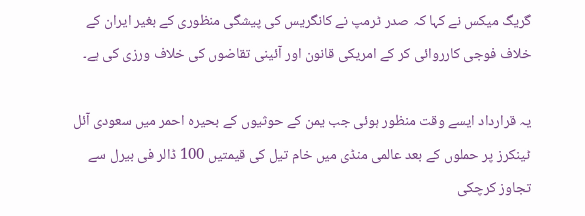گریگ میکس نے کہا کہ صدر ٹرمپ نے کانگریس کی پیشگی منظوری کے بغیر ایران کے خلاف فوجی کارروائی کر کے امریکی قانون اور آئینی تقاضوں کی خلاف ورزی کی ہے۔

یہ قرارداد ایسے وقت منظور ہوئی جب یمن کے حوثیوں کے بحیرہ احمر میں سعودی آئل ٹینکرز پر حملوں کے بعد عالمی منڈی میں خام تیل کی قیمتیں 100 ڈالر فی بیرل سے تجاوز کرچکی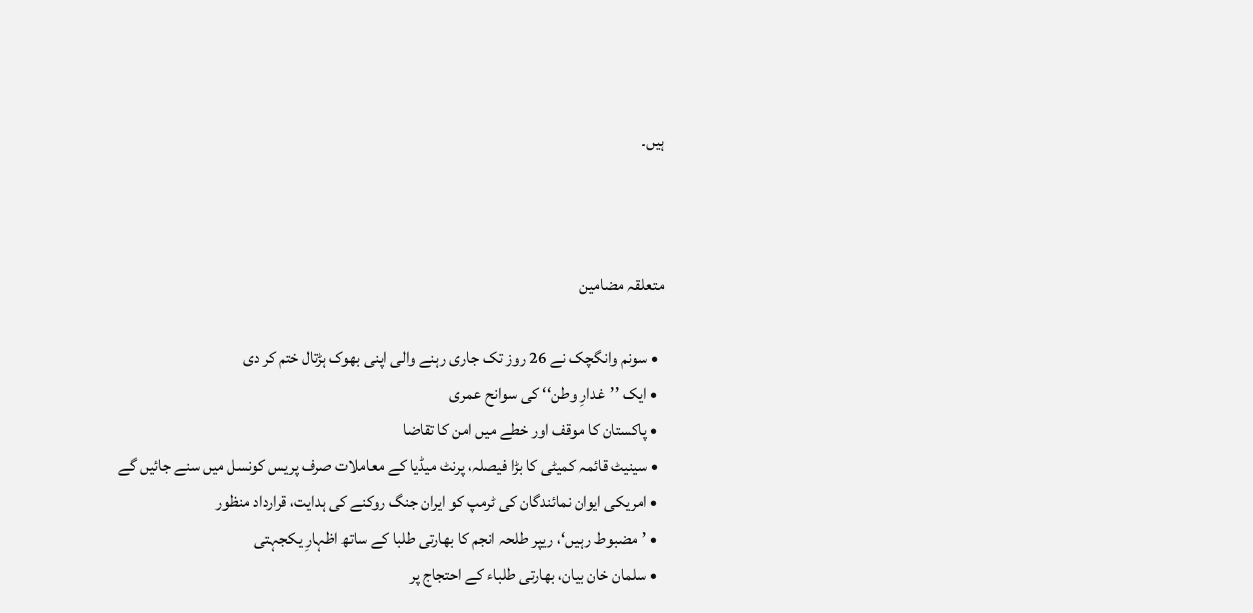ہیں۔



متعلقہ مضامین

  • سونم وانگچک نے 26 روز تک جاری رہنے والی اپنی بھوک ہڑتال ختم کر دی
  • ایک ’’غدارِ وطن‘‘ کی سوانح عمری
  • پاکستان کا موقف اور خطے میں امن کا تقاضا
  • سینیٹ قائمہ کمیٹی کا بڑا فیصلہ، پرنٹ میڈیا کے معاملات صرف پریس کونسل میں سنے جائیں گے
  • امریکی ایوان نمائندگان کی ٹرمپ کو ایران جنگ روکنے کی ہدایت، قرارداد منظور
  • ’مضبوط رہیں‘، ریپر طلحہ انجم کا بھارتی طلبا کے ساتھ اظہارِ یکجہتی
  • سلمان خان بیان، بھارتی طلباء کے احتجاج پر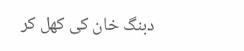دبنگ خان کی کھل کر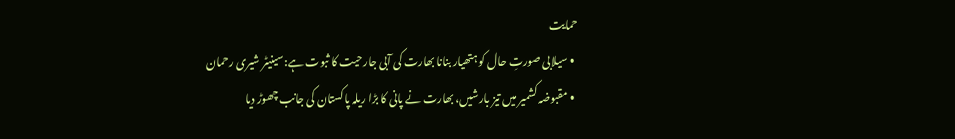حمایت
  • سیلابی صورتِ حال کو ہتھیار بنانا بھارت کی آبی جارحیت کا ثبوت ہے:سینیٹر شیری رحمان
  • مقبوضہ کشمیر میں تیز بارشیں، بھارت نے پانی کا بڑا ریلہ پاکستان کی جانب چھوڑ دیا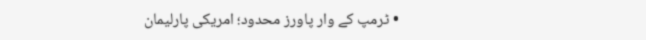• ٹرمپ کے وار پاورز محدود؛ امریکی پارلیمان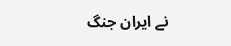نے ایران جنگ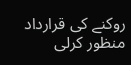روکنے کی قرارداد منظور کرلی